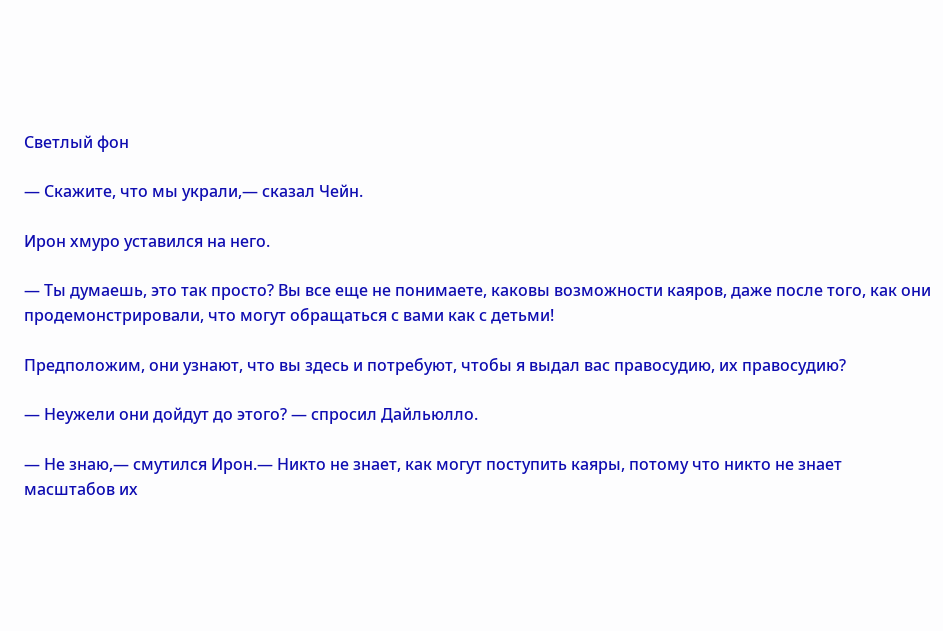Светлый фон

— Скажите, что мы украли,— сказал Чейн.

Ирон хмуро уставился на него.

— Ты думаешь, это так просто? Вы все еще не понимаете, каковы возможности каяров, даже после того, как они продемонстрировали, что могут обращаться с вами как с детьми!

Предположим, они узнают, что вы здесь и потребуют, чтобы я выдал вас правосудию, их правосудию?

— Неужели они дойдут до этого? — спросил Дайльюлло.

— Не знаю,— смутился Ирон.— Никто не знает, как могут поступить каяры, потому что никто не знает масштабов их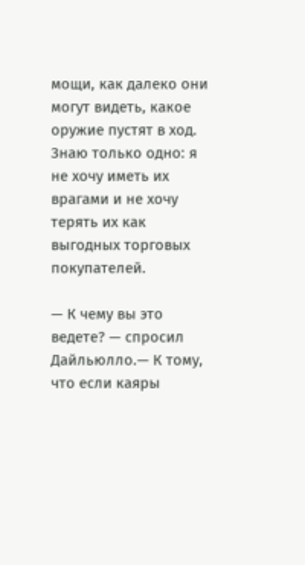мощи, как далеко они могут видеть, какое оружие пустят в ход. Знаю только одно: я не хочу иметь их врагами и не хочу терять их как выгодных торговых покупателей.

— К чему вы это ведете? — спросил Дайльюлло.— К тому, что если каяры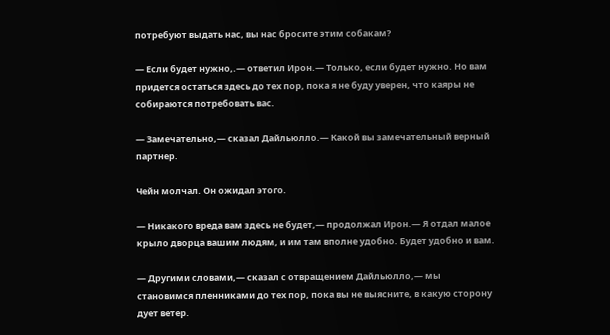потребуют выдать нас, вы нас бросите этим собакам?

— Если будет нужно,.— ответил Ирон.— Только, если будет нужно. Но вам придется остаться здесь до тех пор, пока я не буду уверен, что каяры не собираются потребовать вас.

— Замечательно,— сказал Дайльюлло.— Какой вы замечательный верный партнер.

Чейн молчал. Он ожидал этого.

— Никакого вреда вам здесь не будет,— продолжал Ирон.— Я отдал малое крыло дворца вашим людям, и им там вполне удобно. Будет удобно и вам.

— Другими словами,— сказал с отвращением Дайльюлло,— мы становимся пленниками до тех пор, пока вы не выясните, в какую сторону дует ветер.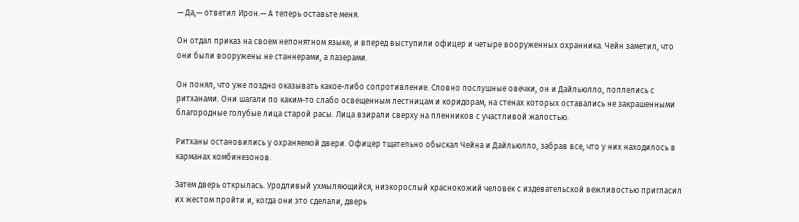— Да,— ответил Ирон.— А теперь оставьте меня.

Он отдал приказ на своем непонятном языке, и вперед выступили офицер и четыре вооруженных охранника. Чейн заметил, что они были вооружены не станнерами, а лазерами.

Он понял, что уже поздно оказывать какое-либо сопротивление. Словно послушные овечки, он и Дайльюлло, поплелись с ритханами. Они шагали по каким-то слабо освещенным лестницам и коридорам, на стенах которых оставались не закрашенными благородные голубые лица старой расы. Лица взирали сверху на пленников с участливой жалостью.

Ритханы остановились у охраняемой двери. Офицер тщательно обыскал Чейна и Дайльюлло, забрав все, что у них находилось в карманах комбинезонов.

Затем дверь открылась. Уродливый ухмыляющийся, низкорослый краснокожий человек с издевательской вежливостью пригласил их жестом пройти и, когда они это сделали, дверь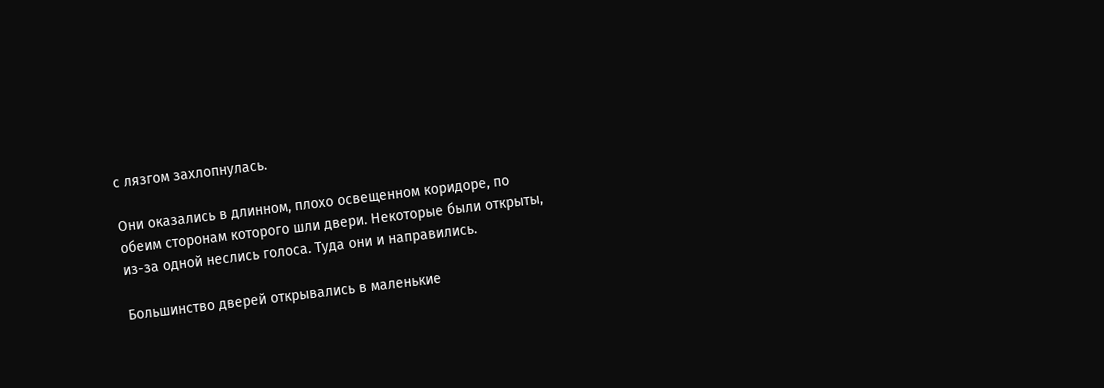с лязгом захлопнулась.

Они оказались в длинном, плохо освещенном коридоре, по обеим сторонам которого шли двери. Некоторые были открыты, из-за одной неслись голоса. Туда они и направились.

Большинство дверей открывались в маленькие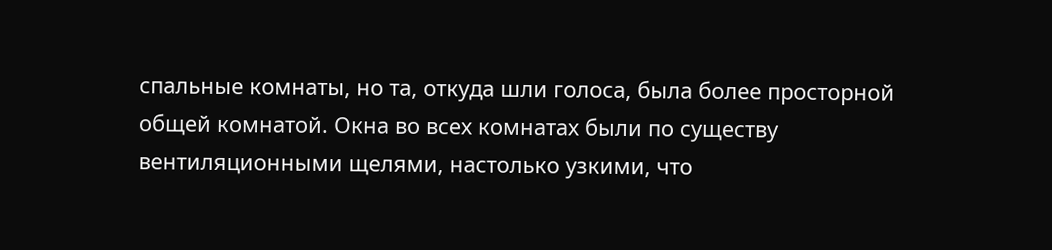спальные комнаты, но та, откуда шли голоса, была более просторной общей комнатой. Окна во всех комнатах были по существу вентиляционными щелями, настолько узкими, что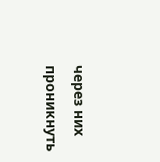через них проникнуть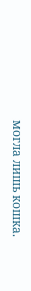могла лишь кошка.